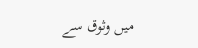میں وثوق سے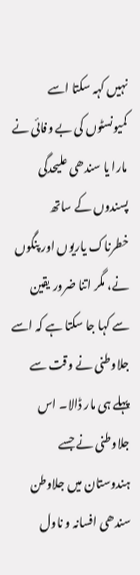نہیں کہہ سکتا اسے کمیونسٹوں کی بے وفائی نے مارا یا سندھی علیحدگی پسندوں کے ساتھ خطرناک یاریوں اور پنگوں نے، مگر اتنا ضرور یقین سے کہا جا سکتا ہے کہ اسے جلاوطنی نے وقت سے پہلے ہی مار ڈالا۔ اس جلاوطنی نے جسے ہندوستان میں جلاوطن سندھی افسانہ و ناول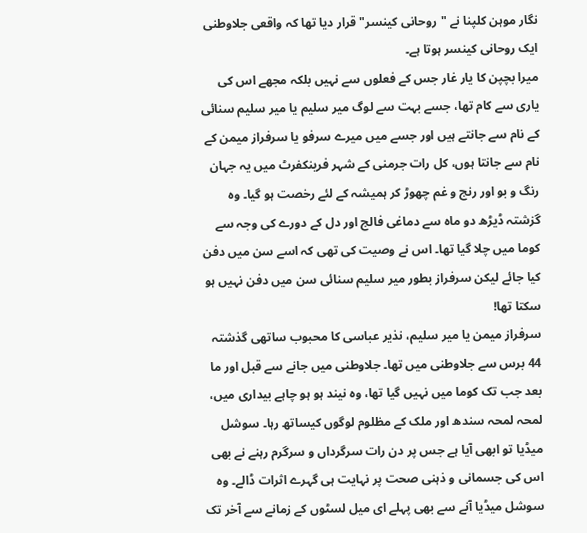نگار موہن کلپنا نے "روحانی کینسر" قرار دیا تھا کہ واقعی جلاوطنی ایک روحانی کینسر ہوتا ہے۔
میرا بچپن کا یار غار جس کے فعلوں سے نہیں بلکہ مجھے اس کی یاری سے کام تھا، جسے بہت سے لوگ میر سلیم یا میر سلیم سنائی کے نام سے جانتے ہیں اور جسے میں میرے سرفو یا سرفراز میمن کے نام سے جانتا ہوں، کل رات جرمنی کے شہر فرینکفرٹ میں یہ جہان رنگ و بو اور رنج و غم چھوڑ کر ہمیشہ کے لئے رخصت ہو گیا۔ وہ گزشتہ ڈیڑھ دو ماہ سے دماغی فالج اور دل کے دورے کی وجہ سے کوما میں چلا گیا تھا۔ اس نے وصیت کی تھی کہ اسے سن میں دفن کیا جائے لیکن سرفراز بطور میر سلیم سنائی سن میں دفن نہیں ہو سکتا تھا!
سرفراز میمن یا میر سلیم، نذیر عباسی کا محبوب ساتھی گذشتہ 44 برس سے جلاوطنی میں تھا۔ جلاوطنی میں جانے سے قبل اور ما بعد جب تک کوما میں نہیں گیا تھا، وہ نیند ہو ہو چاہے بیداری میں، لمحہ لمحہ سندھ اور ملک کے مظلوم لوگوں کیساتھ رہا۔ سوشل میڈیا تو ابھی آیا ہے جس پر دن رات سرگرداں و سرگرم رہنے نے بھی اس کی جسمانی و ذہنی صحت پر نہایت ہی گہرے اثرات ڈالے۔ وہ سوشل میڈیا آنے سے بھی پہلے ای میل لسٹوں کے زمانے سے آخر تک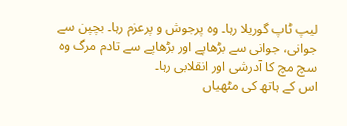لیپ ٹاپ گوریلا رہا۔ وہ پرجوش و پرعزم رہا۔ بچپن سے جوانی، جوانی سے بڑھاپے اور بڑھاپے سے تادم مرگ وہ سچ مچ کا آدرشی اور انقلابی رہا۔
اس کے ہاتھ کی مٹھیاں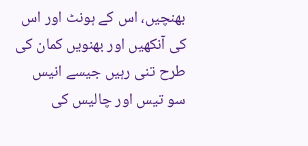بھنچیں، اس کے ہونٹ اور اس کی آنکھیں اور بھنویں کمان کی طرح تنی رہیں جیسے انیس سو تیس اور چالیس کی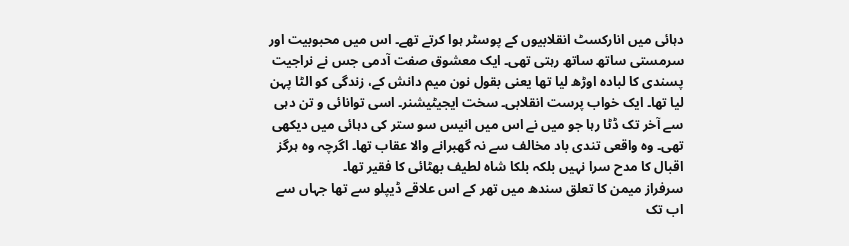دہائی میں انارکسٹ انقلابیوں کے پوسٹر ہوا کرتے تھے۔ اس میں محبوبیت اور سرمستی ساتھ ساتھ رہتی تھی۔ ایک معشوق صفت آدمی جس نے نراجیت پسندی کا لبادہ اوڑھ لیا تھا یعنی بقول نون میم دانش کے، زندگی کو الٹا پہن لیا تھا۔ ایک خواب پرست انقلابی۔ سخت ایجیٹیشنر۔ اسی توانائی و تن دہی سے آخر تک ڈٹا رہا جو میں نے اس میں انیس سو ستر کی دہائی میں دیکھی تھی۔ وہ واقعی تندی باد مخالف سے نہ گھبرانے والا عقاب تھا۔ اگرچہ وہ ہرگز اقبال کا مدح سرا نہیں بلکہ بلکا شاہ لطیف بھٹائی کا فقیر تھا۔
سرفراز میمن کا تعلق سندھ میں تھر کے اس علاقے ڈیپلو سے تھا جہاں سے اب تک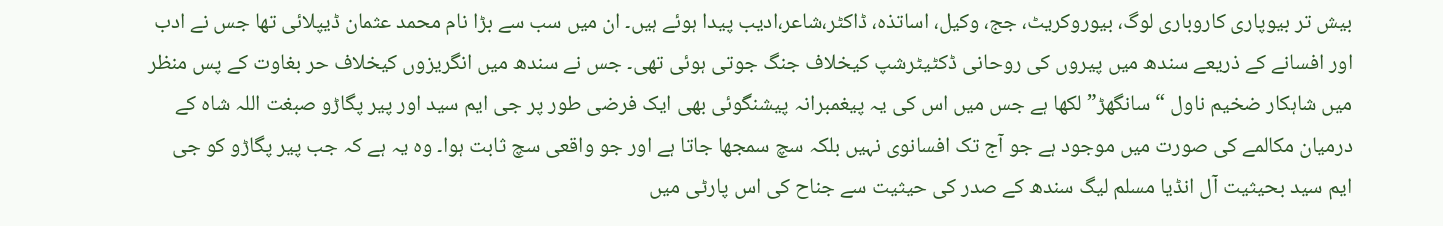بیش تر بیوپاری کاروباری لوگ، بیوروکریٹ، جج، وکیل، اساتذہ، ڈاکٹر،شاعر،ادیب پیدا ہوئے ہیں۔ ان میں سب سے بڑا نام محمد عثمان ڈیپلائی تھا جس نے ادب اور افسانے کے ذریعے سندھ میں پیروں کی روحانی ڈکٹیٹرشپ کیخلاف جنگ جوتی ہوئی تھی۔ جس نے سندھ میں انگریزوں کیخلاف حر بغاوت کے پس منظر میں شاہکار ضخیم ناول “سانگھڑ” لکھا ہے جس میں اس کی یہ پیغمبرانہ پیشنگوئی بھی ایک فرضی طور پر جی ایم سید اور پیر پگاڑو صبغت اللہ شاہ کے درمیان مکالمے کی صورت میں موجود ہے جو آج تک افسانوی نہیں بلکہ سچ سمجھا جاتا ہے اور جو واقعی سچ ثابت ہوا۔ وہ یہ ہے کہ جب پیر پگاڑو کو جی ایم سید بحیثیت آل انڈیا مسلم لیگ سندھ کے صدر کی حیثیت سے جناح کی اس پارٹی میں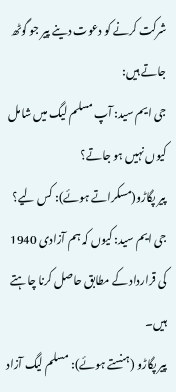شرکت کرنے کو دعوت دینے پیر جو گوٹھ جاتے ہیں:
جی ایم سید: آپ مسلم لیگ میں شامل کیوں نہیں ہو جاتے؟
پیر پگاڑو(مسکراتے ہوئے): کس لیے؟
جی ایم سید: کیوں کہ ہم آزادی 1940 کی قرارداد کے مطابق حاصل کرنا چاہتے ہیں۔
پیر پگاڑو (ہنستے ہوئے): مسلم لیگ آزاد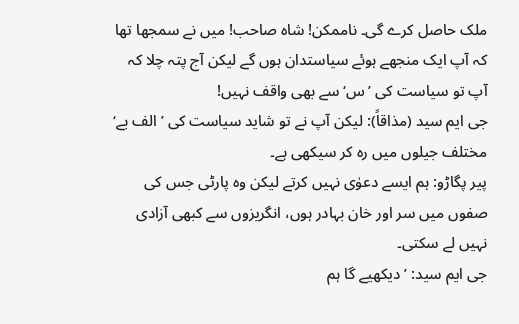ملک حاصل کرے گی۔ ناممکن! شاہ صاحب! میں نے سمجھا تھا کہ آپ ایک منجھے ہوئے سیاستدان ہوں گے لیکن آج پتہ چلا کہ آپ تو سیاست کی ’س‘ سے بھی واقف نہیں!
جی ایم سید (مذاقاً): لیکن آپ نے تو شاید سیاست کی ’الف بے‘ مختلف جیلوں میں رہ کر سیکھی ہے۔
پیر پگاڑو: ہم ایسے دعوٰی نہیں کرتے لیکن وہ پارٹی جس کی صفوں میں سر اور خان بہادر ہوں، انگریزوں سے کبھی آزادی نہیں لے سکتی۔
جی ایم سید: ’دیکھیے گا ہم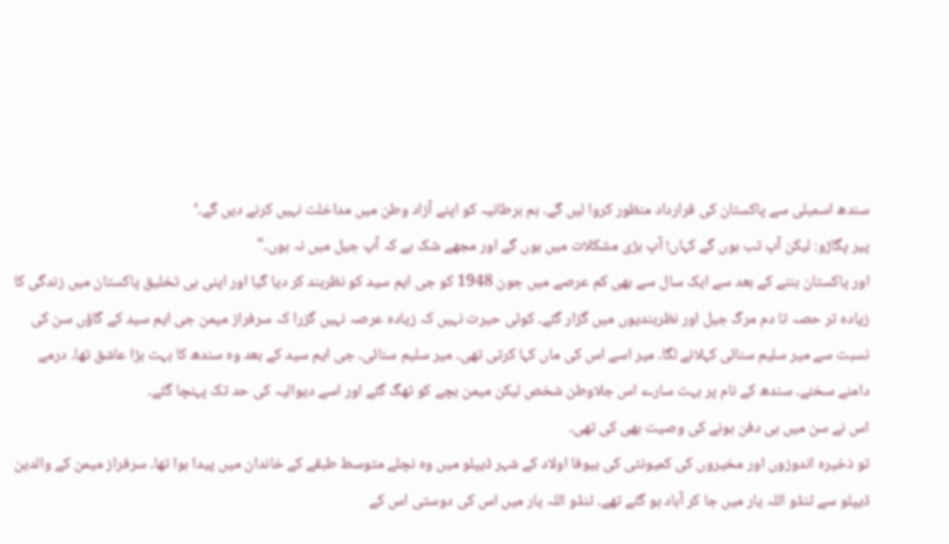سندھ اسمبلی سے پاکستان کی قرارداد منظور کروا لیں گے۔ ہم برطانیہ کو اپنے آزاد وطن میں مداخلت نہیں کرنے دیں گے۔‘
پیر پگاڑو: لیکن آپ تب ہوں گے کہاں! آپ بڑی مشکلات میں ہوں گے اور مجھے شک ہے کہ آپ جیل میں نہ ہوں۔"
اور پاکستان بننے کے بعد سے ایک سال سے بھی کم عرصے میں جون 1948 کو جی ایم سید کو نظربند کر دیا گیا اور اپنی ہی تخلیق پاکستان میں زندگی کا زیادہ تر حصہ تا دم مرگ جیل اور نظربندیوں میں گزار گئے۔ کوئی حیرت نہیں کہ زیادہ عرصہ نہیں گزرا کہ سرفراز میمن جی ایم سید کے گاؤں سن کی نسبت سے میر سلیم سنائی کہلانے لگا۔ میر اسے اس کی ماں کہا کرتی تھی۔ میر سلیم سنائی۔ جی ایم سید کے بعد وہ سندھ کا بہت بڑا عاشق تھا۔ درمے دامنے سخنے۔ سندھ کے نام پر بہت سارے اس جلاوطن شخص لیکن میمن بچے کو ٹھگ گئے اور اسے دیوالیہ کی حد تک پہنچا گئے۔
اس نے سن میں ہی دفن ہونے کی وصیت بھی کی تھی۔
تو ذخیرہ اندوزوں اور مخیروں کی کمیونٹی کی بیوفا اولاد کے شہر ڈیپلو میں وہ نچلے متوسط طبقے کے خاندان میں پیدا ہوا تھا۔ سرفراز میمن کے والدین ڈیپلو سے ٹنڈو اللہ یار میں جا کر آباد ہو گئے تھے۔ ٹنڈو اللہ یار میں اس کی دوستی اس کے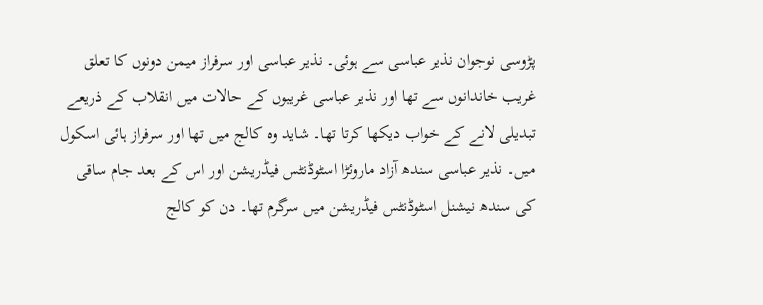پڑوسی نوجوان نذیر عباسی سے ہوئی۔ نذیر عباسی اور سرفراز میمن دونوں کا تعلق غریب خاندانوں سے تھا اور نذیر عباسی غریبوں کے حالات میں انقلاب کے ذریعے تبدیلی لانے کے خواب دیکھا کرتا تھا۔ شاید وہ کالج میں تھا اور سرفراز ہائی اسکول میں۔ نذیر عباسی سندھ آزاد ماروئڑا اسٹوڈنٹس فیڈریشن اور اس کے بعد جام ساقی کی سندھ نیشنل اسٹوڈنٹس فیڈریشن میں سرگرم تھا۔ دن کو کالج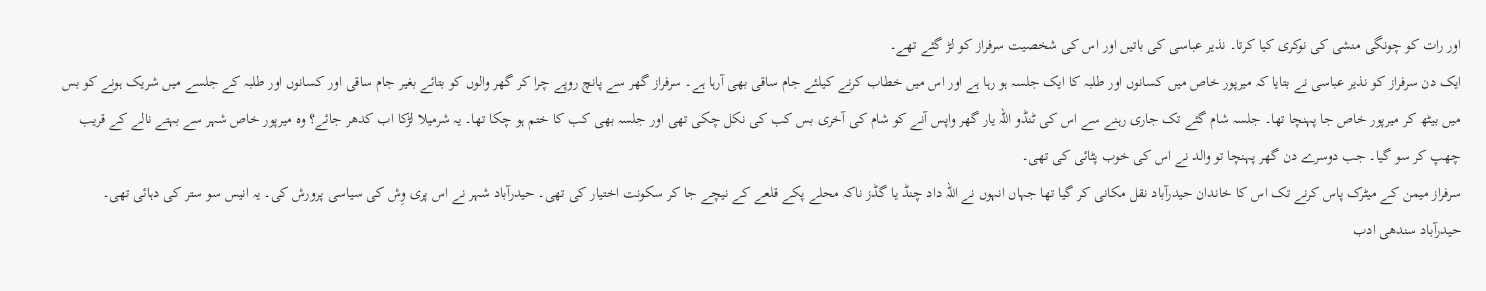اور رات کو چونگی منشی کی نوکری کیا کرتا۔ نذیر عباسی کی باتیں اور اس کی شخصیت سرفراز کو لڑ گئے تھے۔
ایک دن سرفراز کو نذیر عباسی نے بتایا کہ میرپور خاص میں کسانوں اور طلبہ کا ایک جلسہ ہو رہا ہے اور اس میں خطاب کرنے کیلئے جام ساقی بھی آرہا ہے۔ سرفراز گھر سے پانچ روپے چرا کر گھر والوں کو بتائے بغیر جام ساقی اور کسانوں اور طلبہ کے جلسے میں شریک ہونے کو بس میں بیٹھ کر میرپور خاص جا پہنچا تھا۔ جلسہ شام گئے تک جاری رہنے سے اس کی ٹنڈو اللہ یار گھر واپس آنے کو شام کی آخری بس کب کی نکل چکی تھی اور جلسہ بھی کب کا ختم ہو چکا تھا۔ یہ شرمیلا لڑکا اب کدھر جائے؟ وہ میرپور خاص شہر سے بہتے نالے کے قریب چھپ کر سو گیا۔ جب دوسرے دن گھر پہنچا تو والد نے اس کی خوب پٹائی کی تھی۔
سرفراز میمن کے میٹرک پاس کرنے تک اس کا خاندان حیدرآباد نقل مکانی کر گیا تھا جہاں انہوں نے اللہ داد چنڈ یا گڈز ناکہ محلے پکے قلعے کے نیچے جا کر سکونت اختیار کی تھی۔ حیدرآباد شہر نے اس پری وِش کی سیاسی پرورش کی۔ یہ انیس سو ستر کی دہائی تھی۔ حیدرآباد سندھی ادب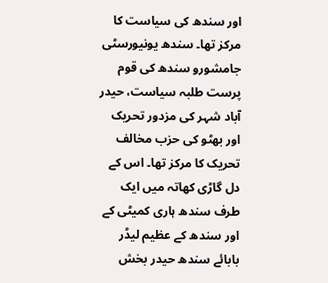اور سندھ کی سیاست کا مرکز تھا۔ سندھ یونیورسٹی جامشورو سندھ کی قوم پرست طلبہ سیاست، حیدر آباد شہر کی مزدور تحریک اور بھٹو کی حزب مخالف تحریک کا مرکز تھا۔ اس کے دل گاڑی کھاتہ میں ایک طرف سندھ ہاری کمیٹی کے اور سندھ کے عظیم لیڈر بابائے سندھ حیدر بخش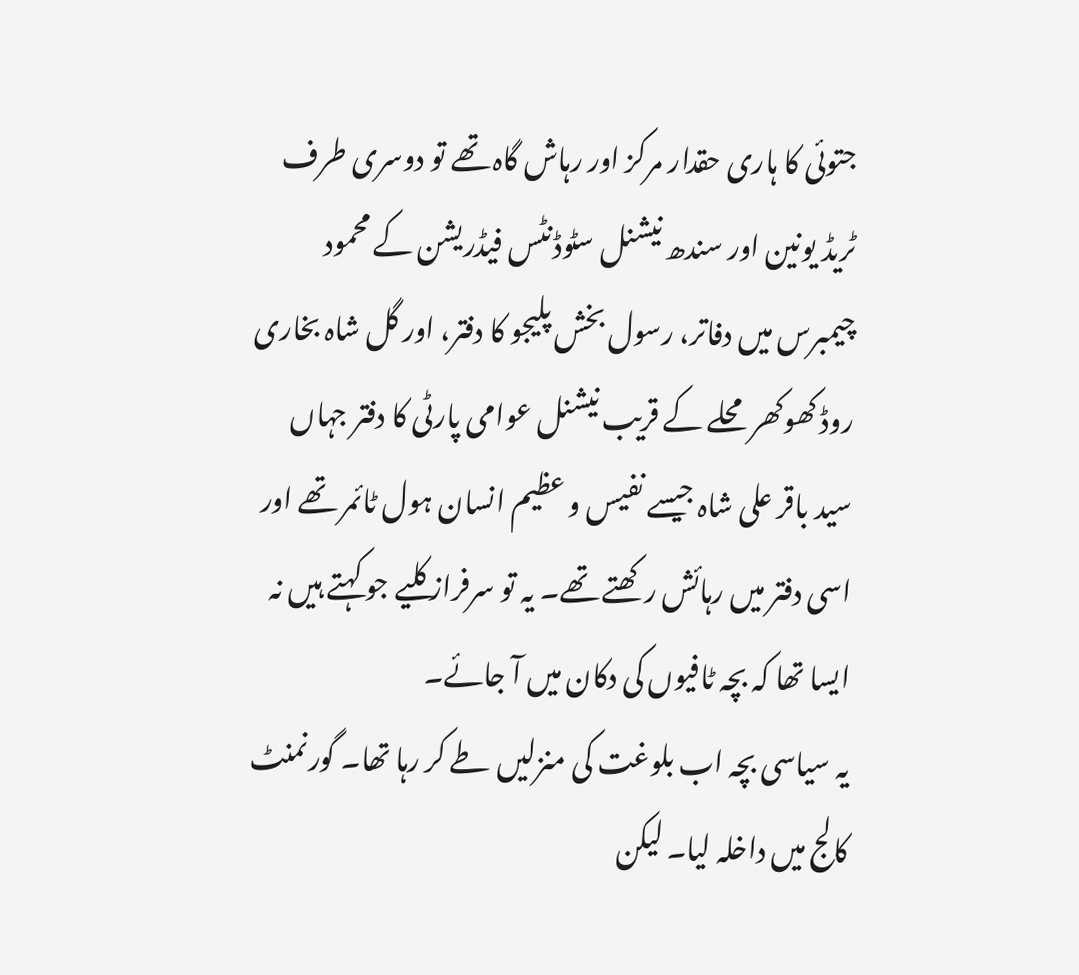جتوئی کا ہاری حقدار مرکز اور رہاش گاہ تھے تو دوسری طرف ٹریڈ یونین اور سندھ نیشنل سٹوڈنٹس فیڈریشن کے محمود چیمبرس میں دفاتر، رسول بخش پلیجو کا دفتر، اور گل شاہ بخاری روڈ کھوکھر محلے کے قریب نیشنل عوامی پارٹی کا دفتر جہاں سید باقر علی شاہ جیسے نفیس و عظیم انسان ہول ٹائمر تھے اور اسی دفتر میں رہائش رکھتے تھے۔ یہ تو سرفراز کلیے جو کہتے ہیں نہ ایسا تھا کہ بچہ ٹافیوں کی دکان میں آ جائے۔
یہ سیاسی بچہ اب بلوغت کی منزلیں طے کر رہا تھا۔ گورنمنٹ کالج میں داخلہ لیا۔ لیکن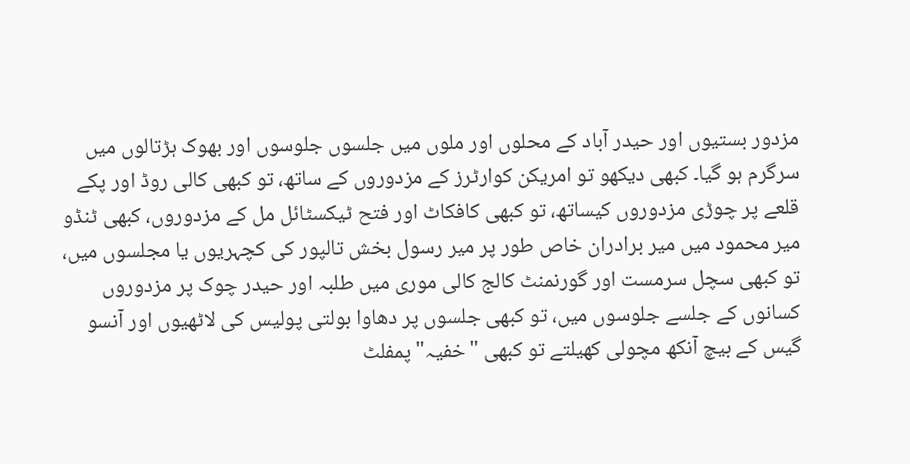مزدور بستیوں اور حیدر آباد کے محلوں اور ملوں میں جلسوں جلوسوں اور بھوک ہڑتالوں میں سرگرم ہو گیا۔ کبھی دیکھو تو امریکن کوارٹرز کے مزدوروں کے ساتھ، تو کبھی کالی روڈ اور پکے قلعے پر چوڑی مزدوروں کیساتھ، تو کبھی کافکاٹ اور فتح ٹیکسٹائل مل کے مزدوروں، کبھی ٹنڈو میر محمود میں میر برادران خاص طور پر میر رسول بخش تالپور کی کچہریوں یا مجلسوں میں، تو کبھی سچل سرمست اور گورنمنٹ کالج کالی موری میں طلبہ اور حیدر چوک پر مزدوروں کسانوں کے جلسے جلوسوں میں، تو کبھی جلسوں پر دھاوا بولتی پولیس کی لاٹھیوں اور آنسو گیس کے بیچ آنکھ مچولی کھیلتے تو کبھی "خفیہ" پمفلٹ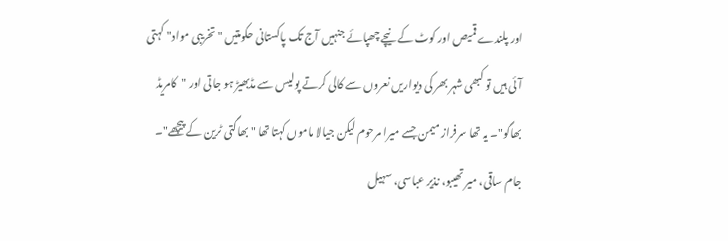اور پلندے قمیص اور کوٹ کے نیچے چھپائے جنہیں آج تک پاکستانی حکومتیں "تخریبی مواد" کہتی آئی ہیں تو کبھی شہر بھر کی دیواریں نعروں سے کالی کرتے پولیس سے مڈبھیڑ ہو جاتی اور "کامریڈ بھاگو"۔ یہ تھا سرفراز میمن جسے میرا مرحوم لیکن جیالا ماموں کہتا تھا "بھاگتی ٹرین کے پیچھے"۔
جام ساقی، میر تھیبو، نذیر عباسی، سہیل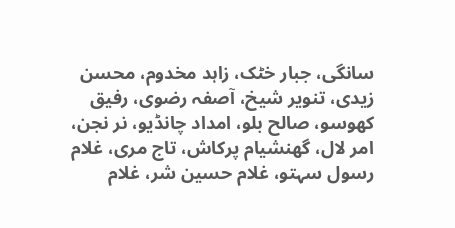سانگی، جبار خٹک، زاہد مخدوم، محسن زیدی، تنویر شیخ، آصفہ رضوی، رفیق کھوسو، صالح بلو، امداد چانڈیو، نر نجن، امر لال، گھنشیام پرکاش، تاج مری، غلام رسول سہتو، غلام حسین شر، غلام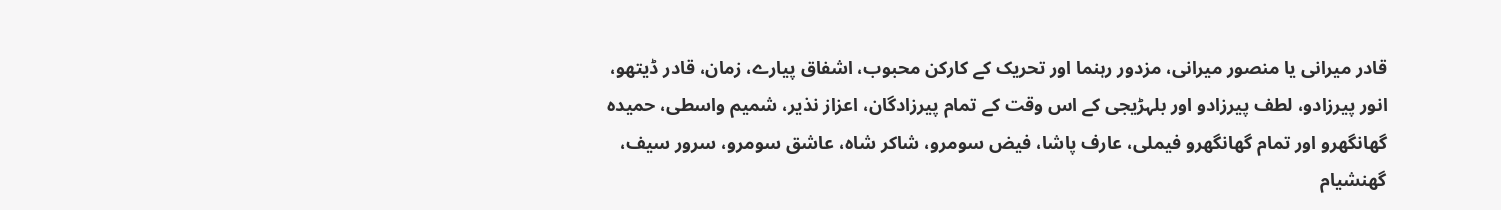قادر میرانی یا منصور میرانی، مزدور رہنما اور تحریک کے کارکن محبوب، اشفاق پیارے، زمان، قادر ڈیتھو، انور پیرزادو، لطف پیرزادو اور بلہڑیجی کے اس وقت کے تمام پیرزادگان، اعزاز نذیر، شمیم واسطی، حمیدہ گھانگھرو اور تمام گھانگھرو فیملی، عارف پاشا، فیض سومرو، شاکر شاہ، عاشق سومرو، سرور سیف، گھنشیام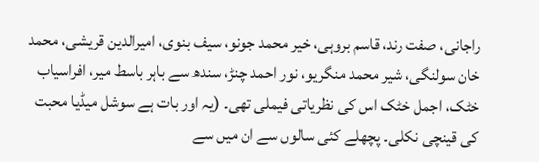راجانی، صفت رند، قاسم بروہی، خیر محمد جونو، سیف بنوی، امیرالدین قریشی، محمد خان سولنگی، شیر محمد منگریو، نور احمد چنڑ، سندھ سے باہر باسط میر، افراسیاب خٹک، اجمل خٹک اس کی نظریاتی فیملی تھی۔ (یہ اور بات ہے سوشل میڈیا محبت کی قینچی نکلی۔ پچھلے کئی سالوں سے ان میں سے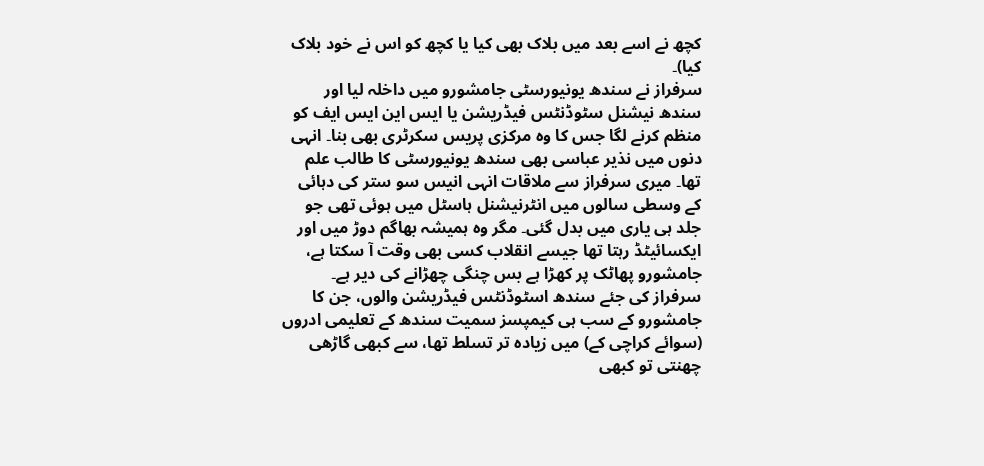کچھ نے اسے بعد میں بلاک بھی کیا یا کچھ کو اس نے خود بلاک کیا)۔
سرفراز نے سندھ یونیورسٹی جامشورو میں داخلہ لیا اور سندھ نیشنل سٹوڈنٹس فیڈریشن یا ایس این ایس ایف کو منظم کرنے لگا جس کا وہ مرکزی پریس سکرٹری بھی بنا۔ انہی دنوں میں نذیر عباسی بھی سندھ یونیورسٹی کا طالب علم تھا۔ میری سرفراز سے ملاقات انہی انیس سو ستر کی دہائی کے وسطی سالوں میں انٹرنیشنل ہاسٹل میں ہوئی تھی جو جلد ہی یاری میں بدل گئی۔ مگر وہ ہمیشہ بھاگم دوڑ میں اور ایکسائیٹڈ رہتا تھا جیسے انقلاب کسی بھی وقت آ سکتا ہے، جامشورو پھاٹک پر کھڑا ہے بس چنگی چھڑانے کی دیر ہے۔ سرفراز کی جئے سندھ اسٹوڈنٹس فیڈریشن والوں، جن کا جامشورو کے سب ہی کیمپسز سمیت سندھ کے تعلیمی ادروں (سوائے کراچی کے) میں زیادہ تر تسلط تھا، سے کبھی گاڑھی چھنتی تو کبھی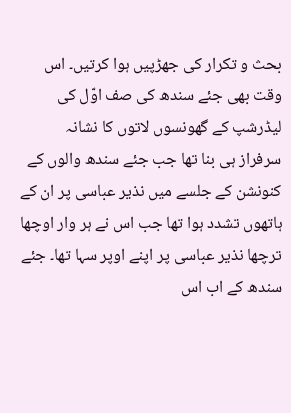بحث و تکرار کی جھڑپیں ہوا کرتیں۔ اس وقت بھی جئے سندھ کی صف اوّل کی لیڈرشپ کے گھونسوں لاتوں کا نشانہ سرفراز ہی بنا تھا جب جئے سندھ والوں کے کنونشن کے جلسے میں نذیر عباسی پر ان کے ہاتھوں تشدد ہوا تھا جب اس نے ہر وار اوچھا ترچھا نذیر عباسی پر اپنے اوپر سہا تھا۔ جئے سندھ کے اب اس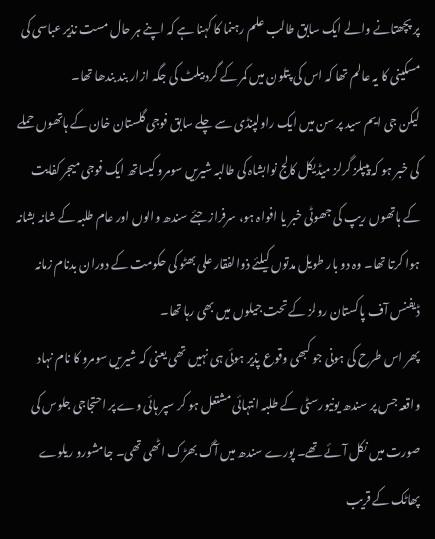پر پچھتانے والے ایک سابق طالب علم رہنما کا کہنا ہے کہ اپنے ہر حال مست نذیر عباسی کی مسکینی کا یہ عالم تھا کہ اس کی پتلون میں کمر کے گرد بیلٹ کی جگہ ازار بند بندھا تھا۔
لیکن جی ایم سید پر سن میں ایک راولپنڈی سے چلے سابق فوجی گلستان خان کے ہاتھوں حملے کی خبر ہو کہ پیپلز گرلز میڈیکل کالج نوابشاہ کی طالبہ شیریں سومرو کیساتھ ایک فوجی میجر کفایت کے ہاتھوں ریپ کی جھوٹی خبر یا افواہ ہو، سرفراز جئے سندھ والوں اور عام طلبہ کے شانہ بشانہ ہوا کرتا تھا۔ وہ دو بار طویل مدتوں کیلئے ذوالفقار علی بھٹو کی حکومت کے دوران بدنام زمانہ ڈیفنس آف پاکستان رولز کے تحت جیلوں میں بھی رہا تھا۔
پھر اس طرح کی ہونی جو کبھی وقوع پذیر ہوئی ہی نہیں تھی یعنی کہ شیریں سومرو کا نام نہاد واقعہ جس پر سندھ یونیورسٹی کے طلبہ انتہائی مشتعل ہو کر سپر ہائی وے پر احتجاجی جلوس کی صورت میں نکل آئے تھے۔ پورے سندھ میں آگ بھڑک اٹھی تھی۔ جامشورو ریلوے پھاٹک کے قریب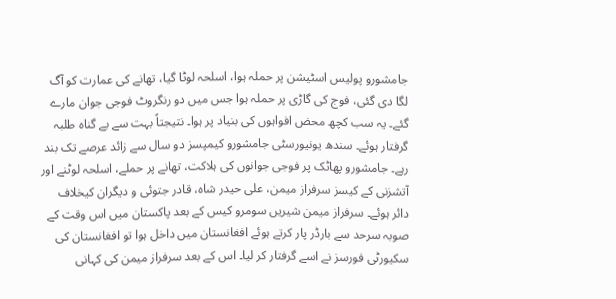جامشورو پولیس اسٹیشن پر حملہ ہوا، اسلحہ لوٹا گیا، تھانے کی عمارت کو آگ لگا دی گئی، فوج کی گاڑی پر حملہ ہوا جس میں دو رنگروٹ فوجی جوان مارے گئے۔ یہ سب کچھ محض افواہوں کی بنیاد پر ہوا۔ نتیجتاً بہت سے بے گناہ طلبہ گرفتار ہوئے۔ سندھ یونیورسٹی جامشورو کیمپسز دو سال سے زائد عرصے تک بند رہے۔ جامشورو پھاٹک پر فوجی جوانوں کی ہلاکت، تھانے پر حملے، اسلحہ لوٹنے اور آتشزنی کے کیسز سرفراز میمن، علی حیدر شاہ، قادر جتوئی و دیگران کیخلاف دائر ہوئے۔ سرفراز میمن شیریں سومرو کیس کے بعد پاکستان میں اس وقت کے صوبہ سرحد سے بارڈر پار کرتے ہوئے افغانستان میں داخل ہوا تو افغانستان کی سکیورٹی فورسز نے اسے گرفتار کر لیا۔ اس کے بعد سرفراز میمن کی کہانی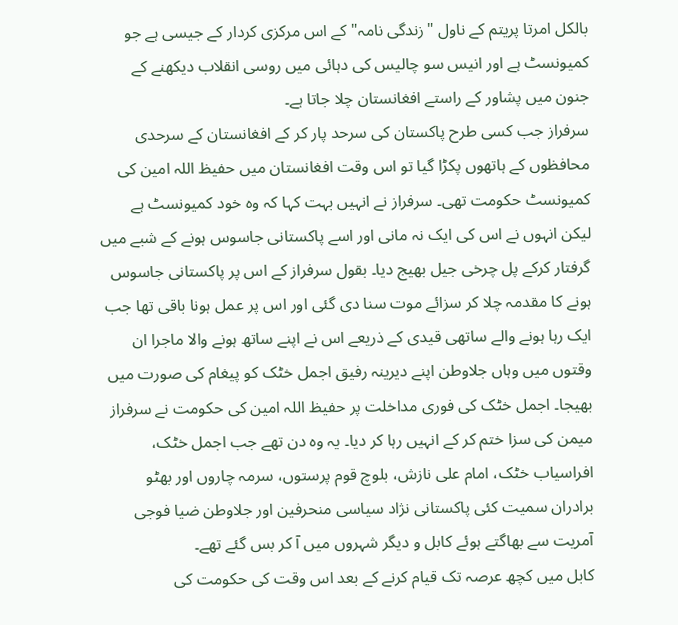بالکل امرتا پریتم کے ناول "زندگی نامہ" کے اس مرکزی کردار کے جیسی ہے جو کمیونسٹ ہے اور انیس سو چالیس کی دہائی میں روسی انقلاب دیکھنے کے جنون میں پشاور کے راستے افغانستان چلا جاتا ہے۔
سرفراز جب کسی طرح پاکستان کی سرحد پار کر کے افغانستان کے سرحدی محافظوں کے ہاتھوں پکڑا گیا تو اس وقت افغانستان میں حفیظ اللہ امین کی کمیونسٹ حکومت تھی۔ سرفراز نے انہیں بہت کہا کہ وہ خود کمیونسٹ ہے لیکن انہوں نے اس کی ایک نہ مانی اور اسے پاکستانی جاسوس ہونے کے شبے میں گرفتار کرکے پل چرخی جیل بھیج دیا۔ بقول سرفراز کے اس پر پاکستانی جاسوس ہونے کا مقدمہ چلا کر سزائے موت سنا دی گئی اور اس پر عمل ہونا باقی تھا جب ایک رہا ہونے والے ساتھی قیدی کے ذریعے اس نے اپنے ساتھ ہونے والا ماجرا ان وقتوں میں وہاں جلاوطن اپنے دیرینہ رفیق اجمل خٹک کو پیغام کی صورت میں بھیجا۔ اجمل خٹک کی فوری مداخلت پر حفیظ اللہ امین کی حکومت نے سرفراز میمن کی سزا ختم کر کے انہیں رہا کر دیا۔ یہ وہ دن تھے جب اجمل خٹک، افراسیاب خٹک، امام علی نازش، بلوچ قوم پرستوں، سرمہ چاروں اور بھٹو برادران سمیت کئی پاکستانی نژاد سیاسی منحرفین اور جلاوطن ضیا فوجی آمریت سے بھاگتے ہوئے کابل و دیگر شہروں میں آ کر بس گئے تھے۔
کابل میں کچھ عرصہ تک قیام کرنے کے بعد اس وقت کی حکومت کی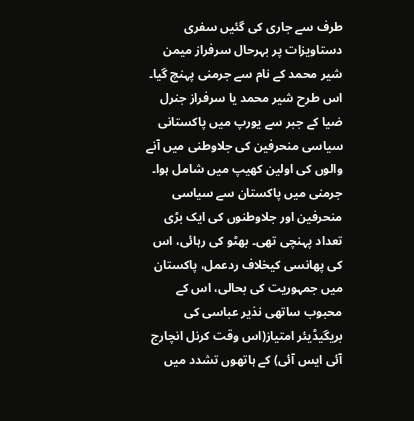طرف سے جاری کی گئیں سفری دستاویزات پر بہرحال سرفراز میمن شیر محمد کے نام سے جرمنی پہنچ گیا۔ اس طرح شیر محمد یا سرفراز جنرل ضیا کے جبر سے یورپ میں پاکستانی سیاسی منحرفین کی جلاوطنی میں آنے والوں کی اولین کھیپ میں شامل ہوا۔ جرمنی میں پاکستان سے سیاسی منحرفین اور جلاوطنوں کی ایک بڑی تعداد پہنچی تھی۔ بھٹو کی رہائی، اس کی پھانسی کیخلاف ردعمل، پاکستان میں جمہوریت کی بحالی، اس کے محبوب ساتھی نذیر عباسی کی بریگیڈیئر امتیاز(اس وقت کرنل انچارج آئی ایس آئی) کے ہاتھوں تشدد میں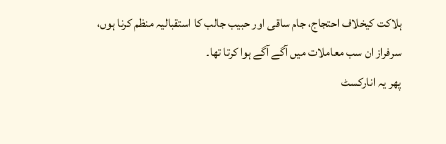ہلاکت کیخلاف احتجاج، جام ساقی اور حبیب جالب کا استقبالیہ منظم کرنا ہوں، سرفراز ان سب معاملات میں آگے آگے ہوا کرتا تھا۔
پھر یہ انارکسٹ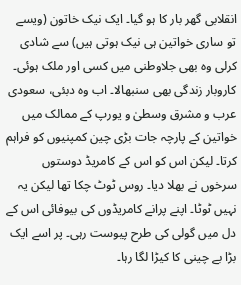انقلابی گھر بار کا ہو گیا۔ ایک نیک خاتون (ویسے تو ساری خواتین ہی نیک ہوتی ہیں) سے شادی کرلی وہ بھی جلاوطنی میں کسی اور ملک ہوئی۔ کاروبار زندگی بھی سنبھالا۔ اب وہ دبئی، سعودی عرب و مشرق وسطیٰ و یورپ کے ممالک میں خواتین کے پارچہ جات بڑی چین کمپنیوں کو فراہم کرتا۔ لیکن اس کو اس کے کامریڈ دوستوں سرخوں نے بھلا دیا۔ روس ٹوٹ چکا تھا لیکن یہ نہیں ٹوٹا۔ اپنے پرانے کامریڈوں کی بیوفائی اس کے دل میں گولی کی طرح پیوست رہی۔ پر اسے ایک بڑا بے چینی کا کیڑا لگا رہا۔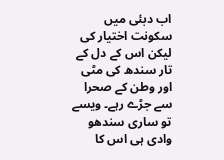اب دبئی میں سکونت اختیار کی لیکن اس کے دل کے تار سندھ کی مٹی اور وطن کے صحرا سے جڑے رہے۔ ویسے تو ساری سندھو وادی ہی اس کا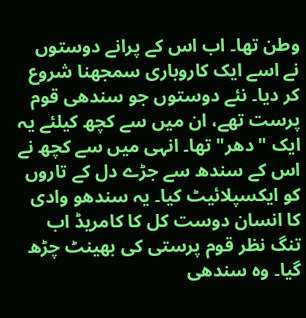وطن تھا۔ اب اس کے پرانے دوستوں نے اسے ایک کاروباری سمجھنا شروع کر دیا۔ نئے دوستوں جو سندھی قوم پرست تھے، ان میں سے کچھ کیلئے یہ ایک "دھر" تھا۔ انہی میں سے کچھ نے اس کے سندھ سے جڑے دل کے تاروں کو ایکسپلائیٹ کیا۔ یہ سندھو وادی کا انسان دوست کل کا کامریڈ اب تنگ نظر قوم پرستی کی بھینٹ چڑھ گیا۔ وہ سندھی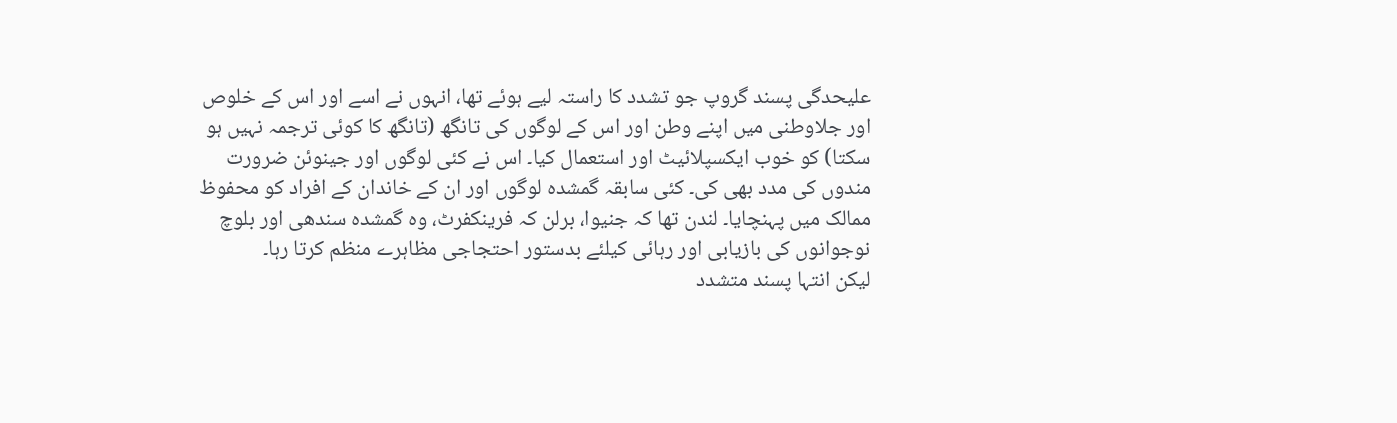علیحدگی پسند گروپ جو تشدد کا راستہ لیے ہوئے تھا، انہوں نے اسے اور اس کے خلوص اور جلاوطنی میں اپنے وطن اور اس کے لوگوں کی تانگھ (تانگھ کا کوئی ترجمہ نہیں ہو سکتا) کو خوب ایکسپلائیٹ اور استعمال کیا۔ اس نے کئی لوگوں اور جینوئن ضرورت مندوں کی مدد بھی کی۔ کئی سابقہ گمشدہ لوگوں اور ان کے خاندان کے افراد کو محفوظ ممالک میں پہنچایا۔ لندن تھا کہ جنیوا، برلن کہ فرینکفرٹ، وہ گمشدہ سندھی اور بلوچ نوجوانوں کی بازیابی اور رہائی کیلئے بدستور احتجاجی مظاہرے منظم کرتا رہا۔
لیکن انتہا پسند متشدد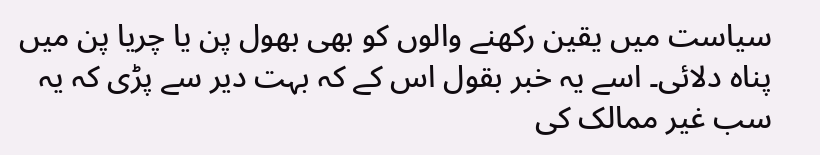سیاست میں یقین رکھنے والوں کو بھی بھول پن یا چریا پن میں پناہ دلائی۔ اسے یہ خبر بقول اس کے کہ بہت دیر سے پڑی کہ یہ سب غیر ممالک کی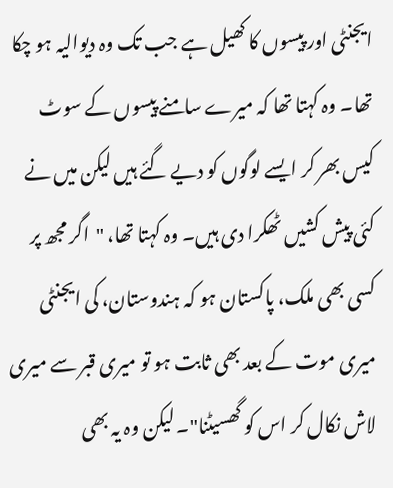ایجنٹی اور پیسوں کا کھیل ہے جب تک وہ دیوالیہ ہو چکا تھا۔ وہ کہتا تھا کہ میرے سامنے پیسوں کے سوٹ کیس بھر کر ایسے لوگوں کو دیے گئے ہیں لیکن میں نے کئی پیش کشیں ٹھکرا دی ہیں۔ وہ کہتا تھا، "اگر مجھ پر کسی بھی ملک، پاکستان ہو کہ ہندوستان، کی ایجنٹی میری موت کے بعد بھی ثابت ہو تو میری قبر سے میری لاش نکال کر اس کو گھسیٹنا"۔ لیکن وہ یہ بھی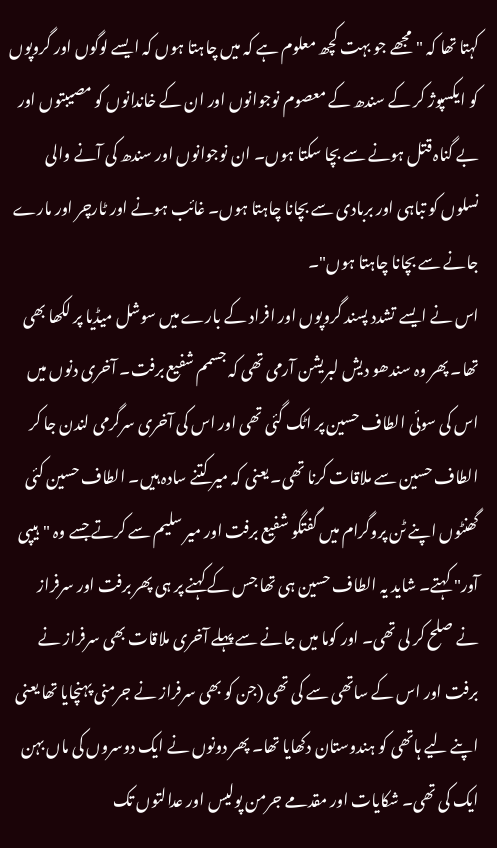کہتا تھا کہ "مجھے جو بہت کچھ معلوم ہے کہ میں چاہتا ہوں کہ ایسے لوگوں اور گروپوں کو ایکسپوژ کر کے سندھ کے معصوم نوجوانوں اور ان کے خاندانوں کو مصیبتوں اور بے گناہ قتل ہونے سے بچا سکتا ہوں۔ ان نوجوانوں اور سندھ کی آنے والی نسلوں کو تباہی اور بربادی سے بچانا چاہتا ہوں۔ غائب ہونے اور ٹارچر اور مارے جانے سے بچانا چاہتا ہوں"۔
اس نے ایسے تشدد پسند گروپوں اور افراد کے بارے میں سوشل میڈیا پر لکھا بھی تھا۔ پھر وہ سندھو دیش لبریشن آرمی تھی کہ جسمم شفیع برفت۔ آخری دنوں میں اس کی سوئی الطاف حسین پر اٹک گئی تھی اور اس کی آخری سرگرمی لندن جا کر الطاف حسین سے ملاقات کرنا تھی۔ یعنی کہ میر کتنے سادہ ہیں۔ الطاف حسین کئی گھنٹوں اپنے ٹن پروگرام میں گفتگو شفیع برفت اور میر سلیم سے کرتے جسے وہ "ہیپی آور" کہتے۔ شاید یہ الطاف حسین ہی تھا جس کے کہنے پر ہی پھر برفت اور سرفراز نے صلح کر لی تھی۔ اور کوما میں جانے سے پہلے آخری ملاقات بھی سرفراز نے برفت اور اس کے ساتھی سے کی تھی (جن کو بھی سرفراز نے جرمنی پہنچایا تھا یعنی اپنے لیے ہاتھی کو ہندوستان دکھایا تھا۔ پھر دونوں نے ایک دوسروں کی ماں بہن ایک کی تھی۔ شکایات اور مقدمے جرمن پولیس اور عدالتوں تک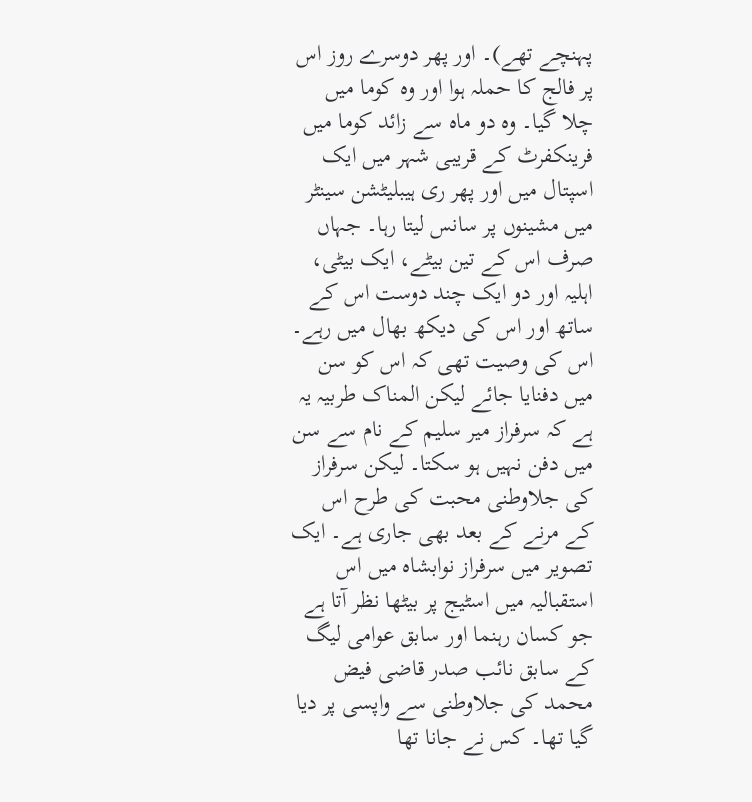پہنچے تھے)۔ اور پھر دوسرے روز اس پر فالج کا حملہ ہوا اور وہ کوما میں چلا گیا۔ وہ دو ماہ سے زائد کوما میں فرینکفرٹ کے قریبی شہر میں ایک اسپتال میں اور پھر ری ہیبلیٹشن سینٹر میں مشینوں پر سانس لیتا رہا۔ جہاں صرف اس کے تین بیٹے، ایک بیٹی، اہلیہ اور دو ایک چند دوست اس کے ساتھ اور اس کی دیکھ بھال میں رہے۔
اس کی وصیت تھی کہ اس کو سن میں دفنایا جائے لیکن المناک طربیہ یہ ہے کہ سرفراز میر سلیم کے نام سے سن میں دفن نہیں ہو سکتا۔ لیکن سرفراز کی جلاوطنی محبت کی طرح اس کے مرنے کے بعد بھی جاری ہے۔ ایک تصویر میں سرفراز نوابشاہ میں اس استقبالیہ میں اسٹیج پر بیٹھا نظر آتا ہے جو کسان رہنما اور سابق عوامی لیگ کے سابق نائب صدر قاضی فیض محمد کی جلاوطنی سے واپسی پر دیا گیا تھا۔ کس نے جانا تھا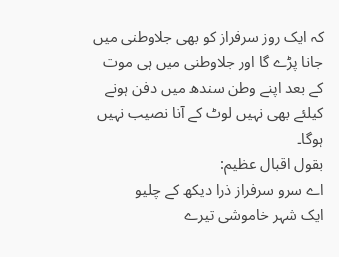کہ ایک روز سرفراز کو بھی جلاوطنی میں جانا پڑے گا اور جلاوطنی میں ہی موت کے بعد اپنے وطن سندھ میں دفن ہونے کیلئے بھی نہیں لوٹ کے آنا نصیب نہیں ہوگا۔
بقول اقبال عظیم:
اے سرو سرفراز ذرا دیکھ کے چلیو
ایک شہر خاموشی تیرے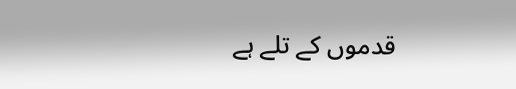قدموں کے تلے ہے